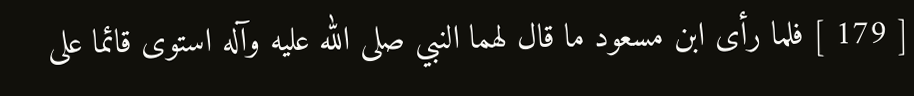[ 179 ] فلما رأى ابن مسعود ما قال لهما النبي صلى الله عليه وآله استوى قائما على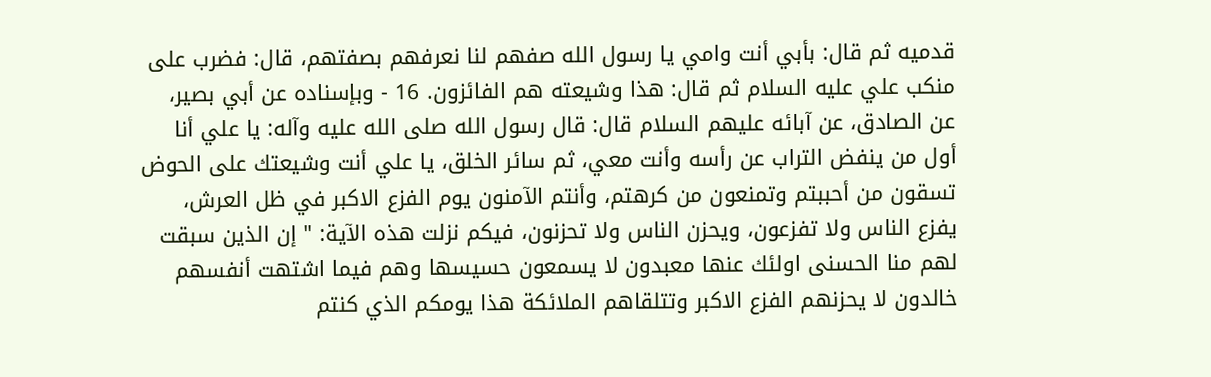قدميه ثم قال: بأبي أنت وامي يا رسول الله صفهم لنا نعرفهم بصفتهم، قال: فضرب على منكب علي عليه السلام ثم قال: هذا وشيعته هم الفائزون. 16 - وبإسناده عن أبي بصير، عن الصادق، عن آبائه عليهم السلام قال: قال رسول الله صلى الله عليه وآله: يا علي أنا أول من ينفض التراب عن رأسه وأنت معي، ثم سائر الخلق، يا علي أنت وشيعتك على الحوض تسقون من أحببتم وتمنعون من كرهتم، وأنتم الآمنون يوم الفزع الاكبر في ظل العرش، يفزع الناس ولا تفزعون، ويحزن الناس ولا تحزنون، فيكم نزلت هذه الآية: " إن الذين سبقت لهم منا الحسنى اولئك عنها معبدون لا يسمعون حسيسها وهم فيما اشتهت أنفسهم خالدون لا يحزنهم الفزع الاكبر وتتلقاهم الملائكة هذا يومكم الذي كنتم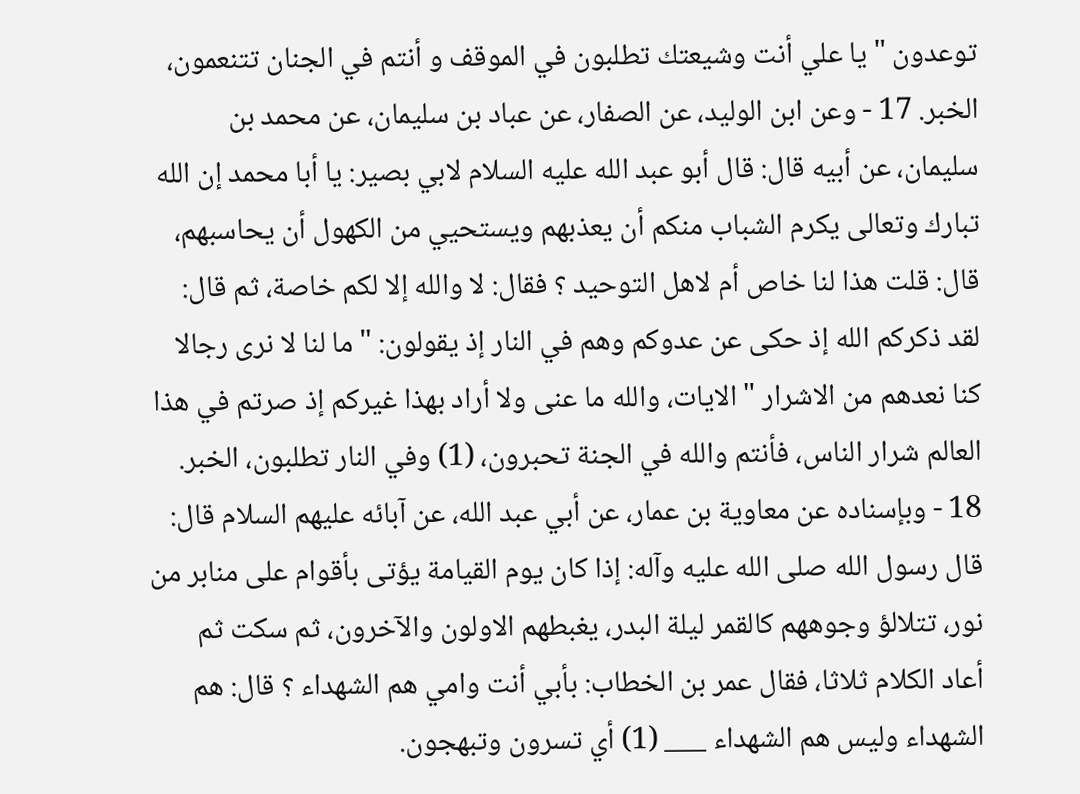توعدون " يا علي أنت وشيعتك تطلبون في الموقف و أنتم في الجنان تتنعمون، الخبر. 17 - وعن ابن الوليد، عن الصفار، عن عباد بن سليمان، عن محمد بن سليمان، عن أبيه قال: قال أبو عبد الله عليه السلام لابي بصير: يا أبا محمد إن الله تبارك وتعالى يكرم الشباب منكم أن يعذبهم ويستحيي من الكهول أن يحاسبهم، قال: قلت هذا لنا خاص أم لاهل التوحيد ؟ فقال: لا والله إلا لكم خاصة، ثم قال: لقد ذكركم الله إذ حكى عن عدوكم وهم في النار إذ يقولون: " ما لنا لا نرى رجالا كنا نعدهم من الاشرار " الايات، والله ما عنى ولا أراد بهذا غيركم إذ صرتم في هذا العالم شرار الناس، فأنتم والله في الجنة تحبرون، (1) وفي النار تطلبون، الخبر. 18 - وبإسناده عن معاوية بن عمار، عن أبي عبد الله، عن آبائه عليهم السلام قال: قال رسول الله صلى الله عليه وآله: إذا كان يوم القيامة يؤتى بأقوام على منابر من نور، تتلالؤ وجوههم كالقمر ليلة البدر، يغبطهم الاولون والآخرون، ثم سكت ثم أعاد الكلام ثلاثا، فقال عمر بن الخطاب: بأبي أنت وامي هم الشهداء ؟ قال: هم الشهداء وليس هم الشهداء ___ (1) أي تسرون وتبهجون.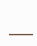___